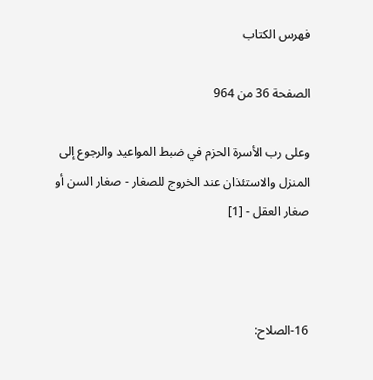فهرس الكتاب

الصفحة 36 من 964

وعلى رب الأسرة الحزم في ضبط المواعيد والرجوع إلى المنزل والاستئذان عند الخروج للصغار - صغار السن أو صغار العقل - [1]



16-الصلاح: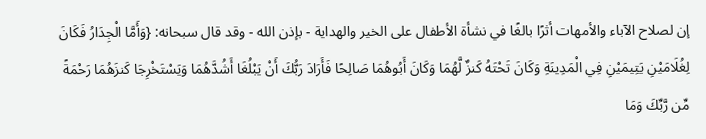إن لصلاح الآباء والأمهات أثرًا بالغًا في نشأة الأطفال على الخير والهداية - بإذن الله - وقد قال سبحانه: {وَأَمَّا الْجِدَارُ فَكَانَ لِغُلَامَيْنِ يَتِيمَيْنِ فِي الْمَدِينَةِ وَكَانَ تَحْتَهُ كَنزٌ لَّهُمَا وَكَانَ أَبُوهُمَا صَالِحًا فَأَرَادَ رَبُّكَ أَنْ يَبْلُغَا أَشُدَّهُمَا وَيَسْتَخْرِجَا كَنزَهُمَا رَحْمَةً مِّن رَّبِّكَ وَمَا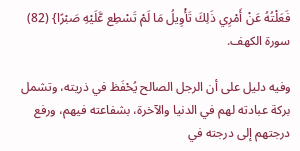فَعَلْتُهُ عَنْ أَمْرِي ذَلِكَ تَأْوِيلُ مَا لَمْ تَسْطِع عَّلَيْهِ صَبْرًا} (82) سورة الكهف.

وفيه دليل على أن الرجل الصالح يُحْفَظ في ذريته، وتشمل بركة عبادته لهم في الدنيا والآخرة، بشفاعته فيهم، ورفع درجتهم إلى درجته في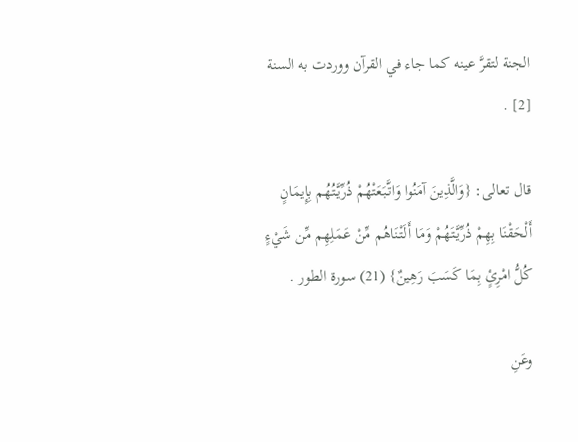الجنة لتقرَّ عينه كما جاء في القرآن ووردت به السنة [2] .

قال تعالى: {وَالَّذِينَ آمَنُوا وَاتَّبَعَتْهُمْ ذُرِّيَّتُهُم بِإِيمَانٍ أَلْحَقْنَا بِهِمْ ذُرِّيَّتَهُمْ وَمَا أَلَتْنَاهُم مِّنْ عَمَلِهِم مِّن شَيْءٍ كُلُّ امْرِئٍ بِمَا كَسَبَ رَهِينٌ} (21) سورة الطور .

وعَنِ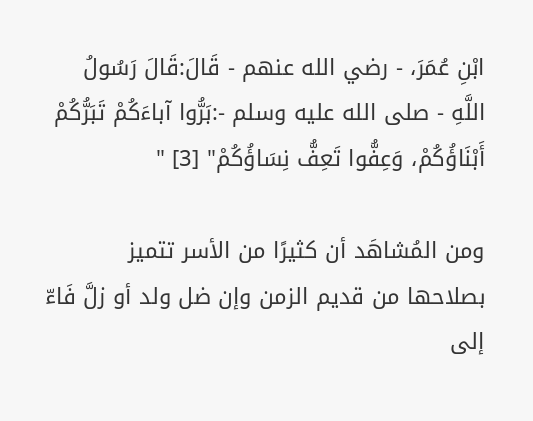ابْنِ عُمَرَ، - رضي الله عنهم - قَالَ:قَالَ رَسُولُ اللَّهِ - صلى الله عليه وسلم -:بَرُّوا آباءَكُمْ تَبَرُّكُمْ أَبْنَاؤُكُمْ، وَعِفُّوا تَعِفُّ نِسَاؤُكُمْ" [3] "

ومن المُشاهَد أن كثيرًا من الأسر تتميز بصلاحها من قديم الزمن وإن ضل ولد أو زلَّ فَاءّ إلى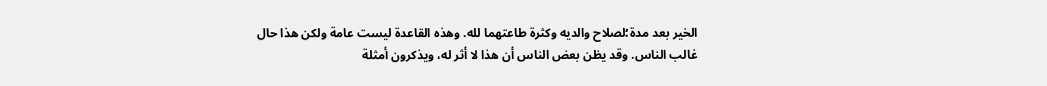الخير بعد مدة؛لصلاح والديه وكثرة طاعتهما لله. وهذه القاعدة ليست عامة ولكن هذا حال غالب الناس. وقد يظن بعض الناس أن هذا لا أثر له، ويذكرون أمثلة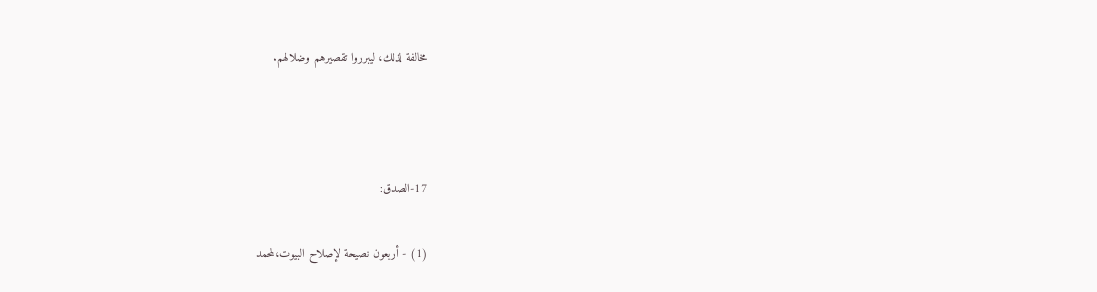مخالفة لذلك، ليبرروا تقصيرهم وضلالهم.



17-الصدق:

(1) - أربعون نصيحة لإصلاح البيوت،لمحمد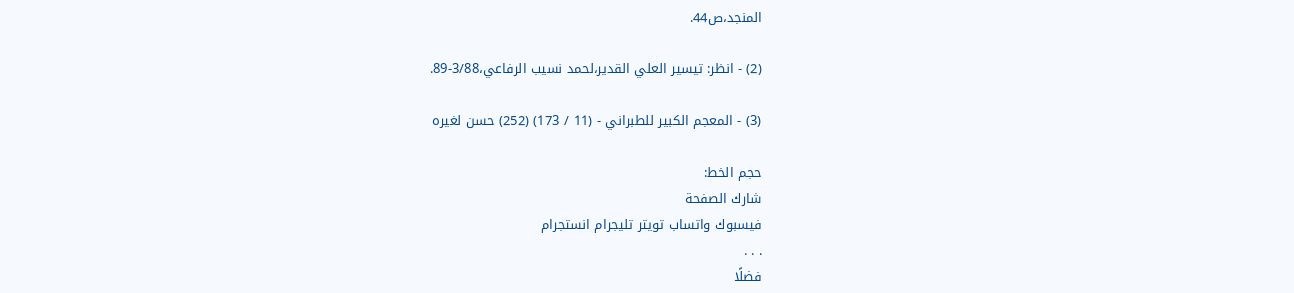المنجد،ص44.

(2) - انظر: تيسير العلي القدير،لحمد نسيب الرفاعي،3/88-89.

(3) - المعجم الكبير للطبراني - (11 / 173) (252) حسن لغيره

حجم الخط:
شارك الصفحة
فيسبوك واتساب تويتر تليجرام انستجرام
. . .
فضلًا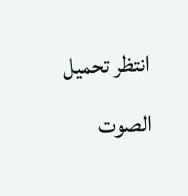انتظر تحميل الصوت